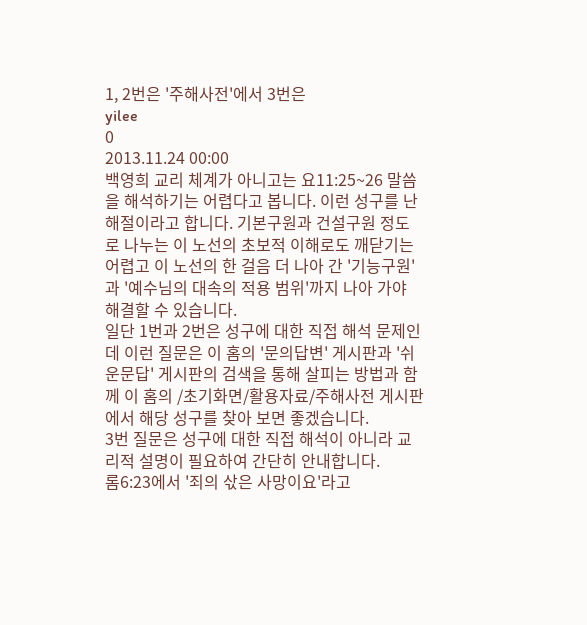1, 2번은 '주해사전'에서 3번은
yilee
0
2013.11.24 00:00
백영희 교리 체계가 아니고는 요11:25~26 말씀을 해석하기는 어렵다고 봅니다. 이런 성구를 난해절이라고 합니다. 기본구원과 건설구원 정도로 나누는 이 노선의 초보적 이해로도 깨닫기는 어렵고 이 노선의 한 걸음 더 나아 간 '기능구원'과 '예수님의 대속의 적용 범위'까지 나아 가야 해결할 수 있습니다.
일단 1번과 2번은 성구에 대한 직접 해석 문제인데 이런 질문은 이 홈의 '문의답변' 게시판과 '쉬운문답' 게시판의 검색을 통해 살피는 방법과 함께 이 홈의 /초기화면/활용자료/주해사전 게시판에서 해당 성구를 찾아 보면 좋겠습니다.
3번 질문은 성구에 대한 직접 해석이 아니라 교리적 설명이 필요하여 간단히 안내합니다.
롬6:23에서 '죄의 삯은 사망이요'라고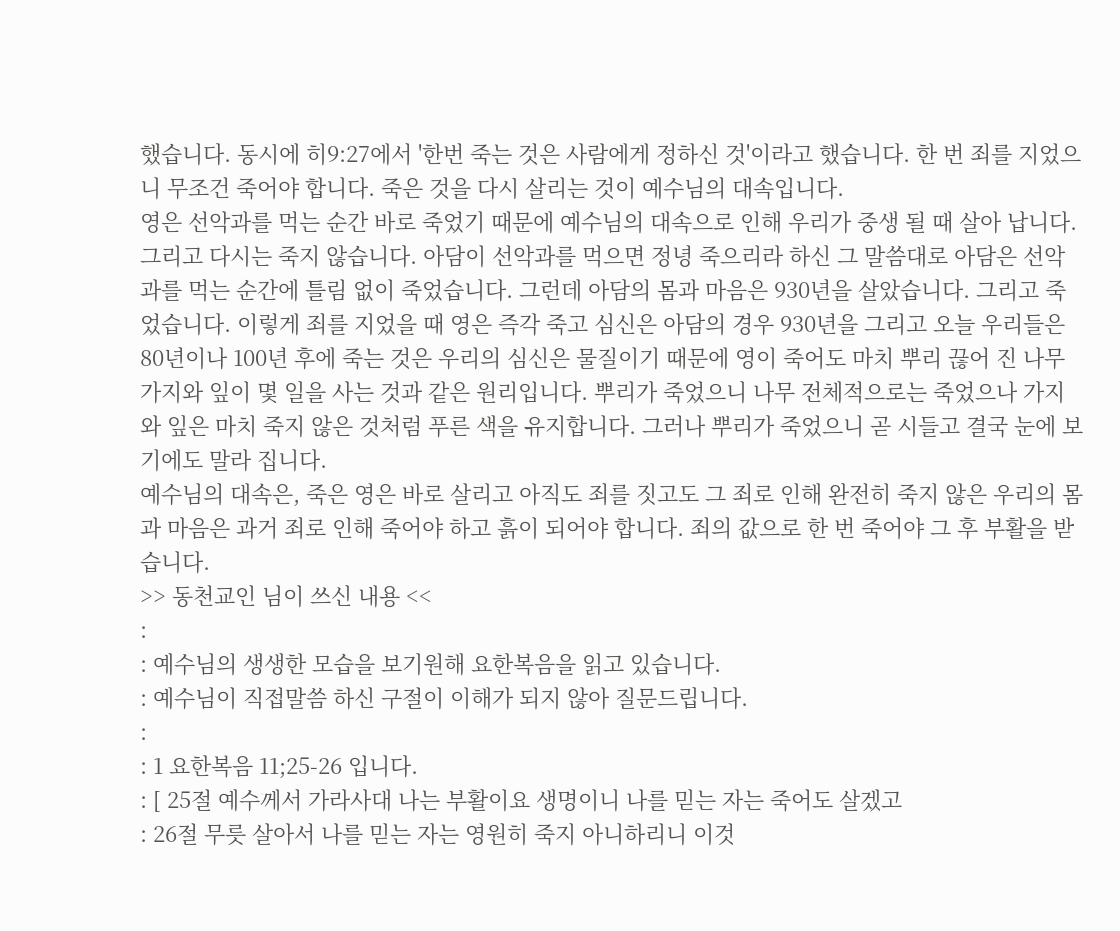했습니다. 동시에 히9:27에서 '한번 죽는 것은 사람에게 정하신 것'이라고 했습니다. 한 번 죄를 지었으니 무조건 죽어야 합니다. 죽은 것을 다시 살리는 것이 예수님의 대속입니다.
영은 선악과를 먹는 순간 바로 죽었기 때문에 예수님의 대속으로 인해 우리가 중생 될 때 살아 납니다. 그리고 다시는 죽지 않습니다. 아담이 선악과를 먹으면 정녕 죽으리라 하신 그 말씀대로 아담은 선악과를 먹는 순간에 틀림 없이 죽었습니다. 그런데 아담의 몸과 마음은 930년을 살았습니다. 그리고 죽었습니다. 이렇게 죄를 지었을 때 영은 즉각 죽고 심신은 아담의 경우 930년을 그리고 오늘 우리들은 80년이나 100년 후에 죽는 것은 우리의 심신은 물질이기 때문에 영이 죽어도 마치 뿌리 끊어 진 나무 가지와 잎이 몇 일을 사는 것과 같은 원리입니다. 뿌리가 죽었으니 나무 전체적으로는 죽었으나 가지와 잎은 마치 죽지 않은 것처럼 푸른 색을 유지합니다. 그러나 뿌리가 죽었으니 곧 시들고 결국 눈에 보기에도 말라 집니다.
예수님의 대속은, 죽은 영은 바로 살리고 아직도 죄를 짓고도 그 죄로 인해 완전히 죽지 않은 우리의 몸과 마음은 과거 죄로 인해 죽어야 하고 흙이 되어야 합니다. 죄의 값으로 한 번 죽어야 그 후 부활을 받습니다.
>> 동천교인 님이 쓰신 내용 <<
:
: 예수님의 생생한 모습을 보기원해 요한복음을 읽고 있습니다.
: 예수님이 직접말씀 하신 구절이 이해가 되지 않아 질문드립니다.
:
: 1 요한복음 11;25-26 입니다.
: [ 25절 예수께서 가라사대 나는 부활이요 생명이니 나를 믿는 자는 죽어도 살겠고
: 26절 무릇 살아서 나를 믿는 자는 영원히 죽지 아니하리니 이것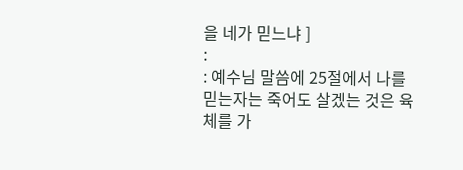을 네가 믿느냐 ]
:
: 예수님 말씀에 25절에서 나를 믿는자는 죽어도 살겠는 것은 육체를 가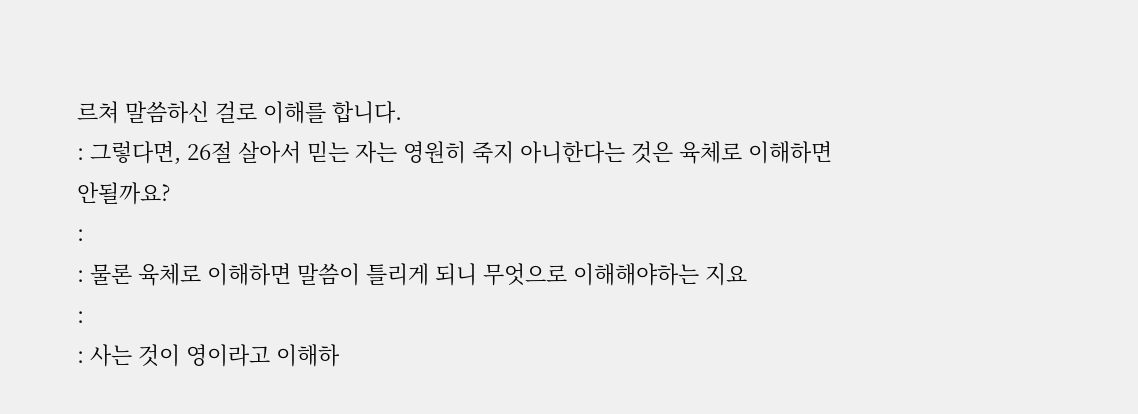르쳐 말씀하신 걸로 이해를 합니다.
: 그렇다면, 26절 살아서 믿는 자는 영원히 죽지 아니한다는 것은 육체로 이해하면 안될까요?
:
: 물론 육체로 이해하면 말씀이 틀리게 되니 무엇으로 이해해야하는 지요
:
: 사는 것이 영이라고 이해하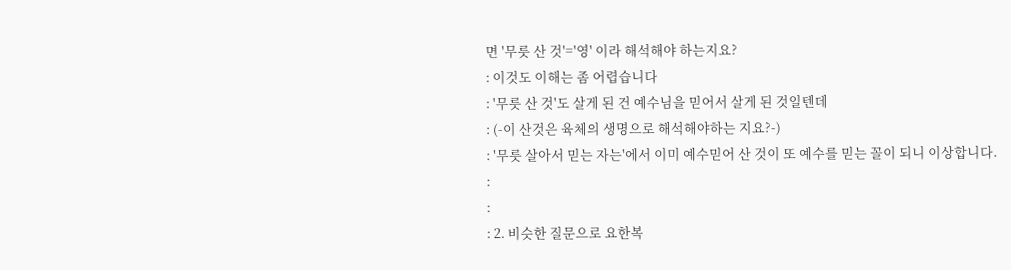면 '무릇 산 것'='영' 이라 해석해야 하는지요?
: 이것도 이해는 좀 어렵습니다
: '무릇 산 것'도 살게 된 건 예수님을 믿어서 살게 된 것일텐데
: (-이 산것은 육체의 생명으로 해석해야하는 지요?-)
: '무릇 살아서 믿는 자는'에서 이미 예수믿어 산 것이 또 예수를 믿는 꼴이 되니 이상합니다.
:
:
: 2. 비슷한 질문으로 요한복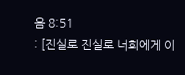음 8:51
: [진실로 진실로 너희에게 이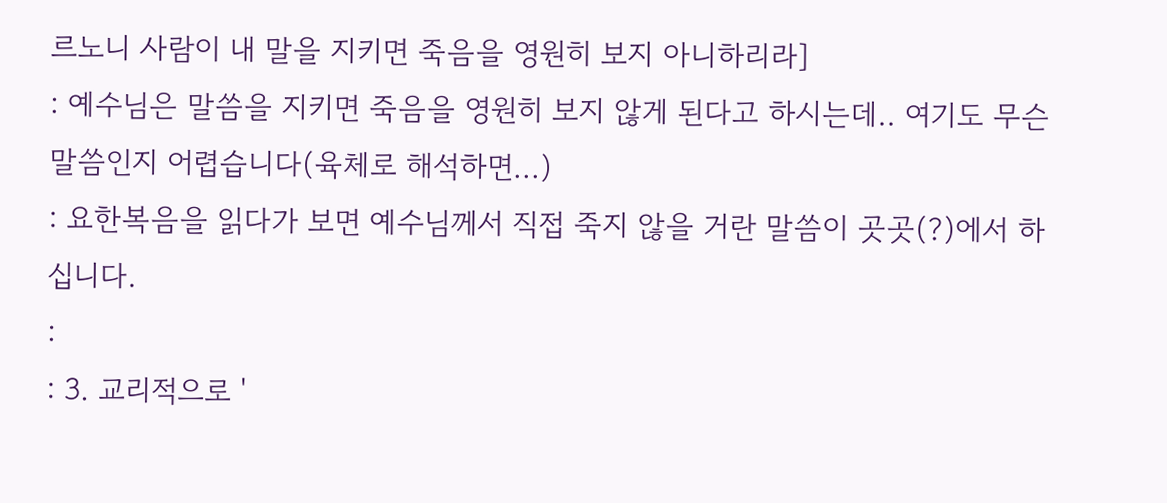르노니 사람이 내 말을 지키면 죽음을 영원히 보지 아니하리라]
: 예수님은 말씀을 지키면 죽음을 영원히 보지 않게 된다고 하시는데.. 여기도 무슨 말씀인지 어렵습니다(육체로 해석하면...)
: 요한복음을 읽다가 보면 예수님께서 직접 죽지 않을 거란 말씀이 곳곳(?)에서 하십니다.
:
: 3. 교리적으로 '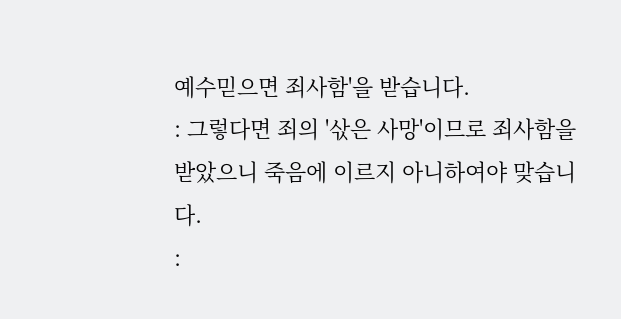예수믿으면 죄사함'을 받습니다.
: 그렇다면 죄의 '삯은 사망'이므로 죄사함을 받았으니 죽음에 이르지 아니하여야 맞습니다.
: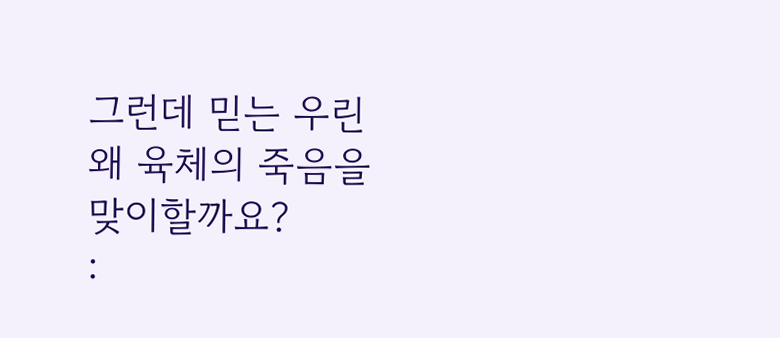그런데 믿는 우린 왜 육체의 죽음을 맞이할까요?
: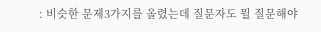: 비슷한 문제3가지를 올렸는데 질문자도 뭘 질문해야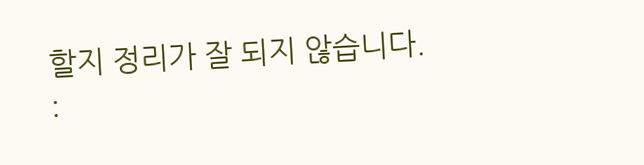할지 정리가 잘 되지 않습니다.
: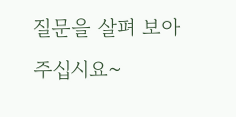질문을 살펴 보아 주십시요~